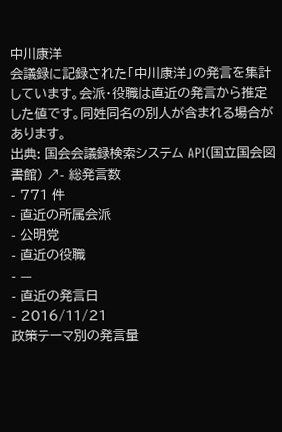中川康洋
会議録に記録された「中川康洋」の発言を集計しています。会派・役職は直近の発言から推定した値です。同姓同名の別人が含まれる場合があります。
出典: 国会会議録検索システム API(国立国会図書館) ↗- 総発言数
- 771 件
- 直近の所属会派
- 公明党
- 直近の役職
- —
- 直近の発言日
- 2016/11/21
政策テーマ別の発言量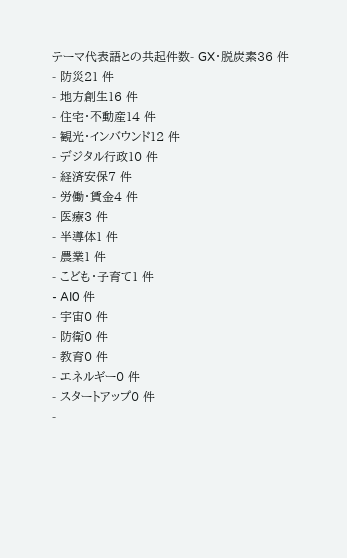テーマ代表語との共起件数- GX・脱炭素36 件
- 防災21 件
- 地方創生16 件
- 住宅・不動産14 件
- 観光・インバウンド12 件
- デジタル行政10 件
- 経済安保7 件
- 労働・賃金4 件
- 医療3 件
- 半導体1 件
- 農業1 件
- こども・子育て1 件
- AI0 件
- 宇宙0 件
- 防衛0 件
- 教育0 件
- エネルギー0 件
- スタートアップ0 件
-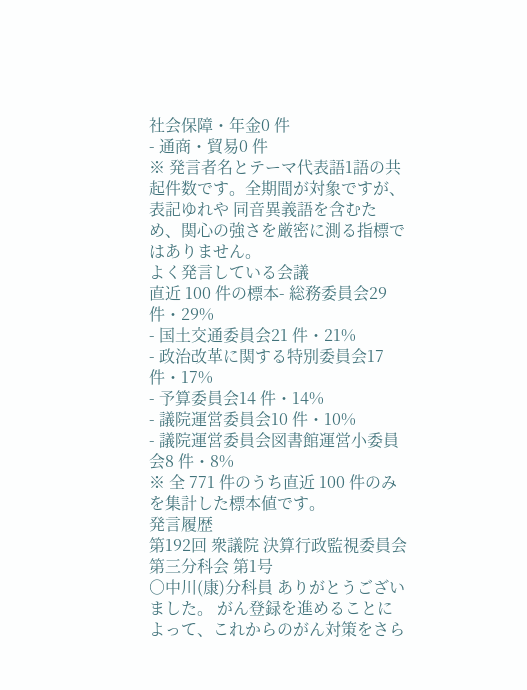社会保障・年金0 件
- 通商・貿易0 件
※ 発言者名とテーマ代表語1語の共起件数です。全期間が対象ですが、表記ゆれや 同音異義語を含むため、関心の強さを厳密に測る指標ではありません。
よく発言している会議
直近 100 件の標本- 総務委員会29 件・29%
- 国土交通委員会21 件・21%
- 政治改革に関する特別委員会17 件・17%
- 予算委員会14 件・14%
- 議院運営委員会10 件・10%
- 議院運営委員会図書館運営小委員会8 件・8%
※ 全 771 件のうち直近 100 件のみを集計した標本値です。
発言履歴
第192回 衆議院 決算行政監視委員会第三分科会 第1号
○中川(康)分科員 ありがとうございました。 がん登録を進めることによって、これからのがん対策をさら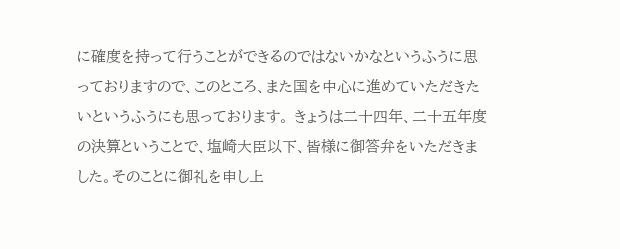に確度を持って行うことができるのではないかなというふうに思っておりますので、このところ、また国を中心に進めていただきたいというふうにも思っております。 きょうは二十四年、二十五年度の決算ということで、塩崎大臣以下、皆様に御答弁をいただきました。そのことに御礼を申し上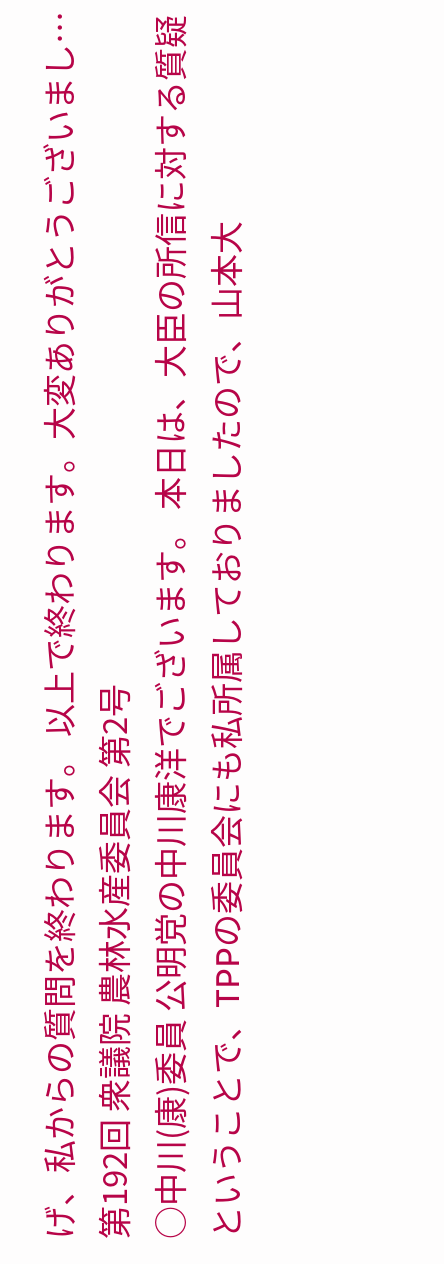げ、私からの質問を終わります。 以上で終わります。大変ありがとうございまし…
第192回 衆議院 農林水産委員会 第2号
○中川(康)委員 公明党の中川康洋でございます。 本日は、大臣の所信に対する質疑ということで、TPPの委員会にも私所属しておりましたので、山本大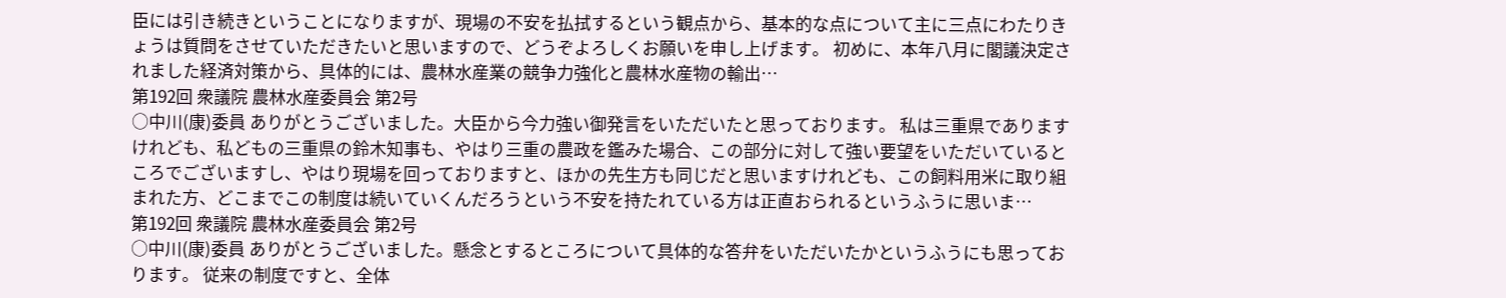臣には引き続きということになりますが、現場の不安を払拭するという観点から、基本的な点について主に三点にわたりきょうは質問をさせていただきたいと思いますので、どうぞよろしくお願いを申し上げます。 初めに、本年八月に閣議決定されました経済対策から、具体的には、農林水産業の競争力強化と農林水産物の輸出…
第192回 衆議院 農林水産委員会 第2号
○中川(康)委員 ありがとうございました。大臣から今力強い御発言をいただいたと思っております。 私は三重県でありますけれども、私どもの三重県の鈴木知事も、やはり三重の農政を鑑みた場合、この部分に対して強い要望をいただいているところでございますし、やはり現場を回っておりますと、ほかの先生方も同じだと思いますけれども、この飼料用米に取り組まれた方、どこまでこの制度は続いていくんだろうという不安を持たれている方は正直おられるというふうに思いま…
第192回 衆議院 農林水産委員会 第2号
○中川(康)委員 ありがとうございました。懸念とするところについて具体的な答弁をいただいたかというふうにも思っております。 従来の制度ですと、全体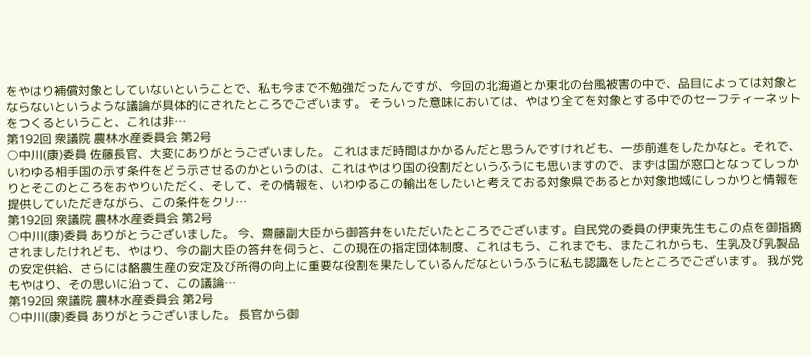をやはり補償対象としていないということで、私も今まで不勉強だったんですが、今回の北海道とか東北の台風被害の中で、品目によっては対象とならないというような議論が具体的にされたところでございます。 そういった意味においては、やはり全てを対象とする中でのセーフティーネットをつくるということ、これは非…
第192回 衆議院 農林水産委員会 第2号
○中川(康)委員 佐藤長官、大変にありがとうございました。 これはまだ時間はかかるんだと思うんですけれども、一歩前進をしたかなと。それで、いわゆる相手国の示す条件をどう示させるのかというのは、これはやはり国の役割だというふうにも思いますので、まずは国が窓口となってしっかりとそこのところをおやりいただく、そして、その情報を、いわゆるこの輸出をしたいと考えておる対象県であるとか対象地域にしっかりと情報を提供していただきながら、この条件をクリ…
第192回 衆議院 農林水産委員会 第2号
○中川(康)委員 ありがとうございました。 今、齋藤副大臣から御答弁をいただいたところでございます。自民党の委員の伊東先生もこの点を御指摘されましたけれども、やはり、今の副大臣の答弁を伺うと、この現在の指定団体制度、これはもう、これまでも、またこれからも、生乳及び乳製品の安定供給、さらには酪農生産の安定及び所得の向上に重要な役割を果たしているんだなというふうに私も認識をしたところでございます。 我が党もやはり、その思いに沿って、この議論…
第192回 衆議院 農林水産委員会 第2号
○中川(康)委員 ありがとうございました。 長官から御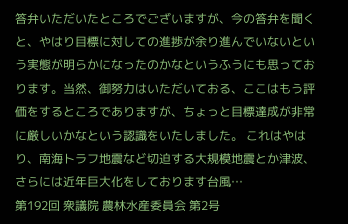答弁いただいたところでございますが、今の答弁を聞くと、やはり目標に対しての進捗が余り進んでいないという実態が明らかになったのかなというふうにも思っております。当然、御努力はいただいておる、ここはもう評価をするところでありますが、ちょっと目標達成が非常に厳しいかなという認識をいたしました。 これはやはり、南海トラフ地震など切迫する大規模地震とか津波、さらには近年巨大化をしております台風…
第192回 衆議院 農林水産委員会 第2号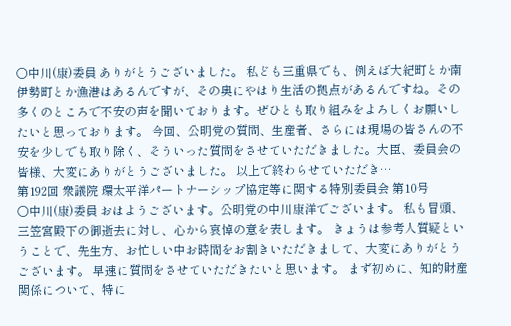○中川(康)委員 ありがとうございました。 私ども三重県でも、例えば大紀町とか南伊勢町とか漁港はあるんですが、その奥にやはり生活の拠点があるんですね。その多くのところで不安の声を聞いております。ぜひとも取り組みをよろしくお願いしたいと思っております。 今回、公明党の質問、生産者、さらには現場の皆さんの不安を少しでも取り除く、そういった質問をさせていただきました。大臣、委員会の皆様、大変にありがとうございました。 以上で終わらせていただき…
第192回 衆議院 環太平洋パートナーシップ協定等に関する特別委員会 第10号
○中川(康)委員 おはようございます。公明党の中川康洋でございます。 私も冒頭、三笠宮殿下の御逝去に対し、心から哀悼の意を表します。 きょうは参考人質疑ということで、先生方、お忙しい中お時間をお割きいただきまして、大変にありがとうございます。 早速に質問をさせていただきたいと思います。 まず初めに、知的財産関係について、特に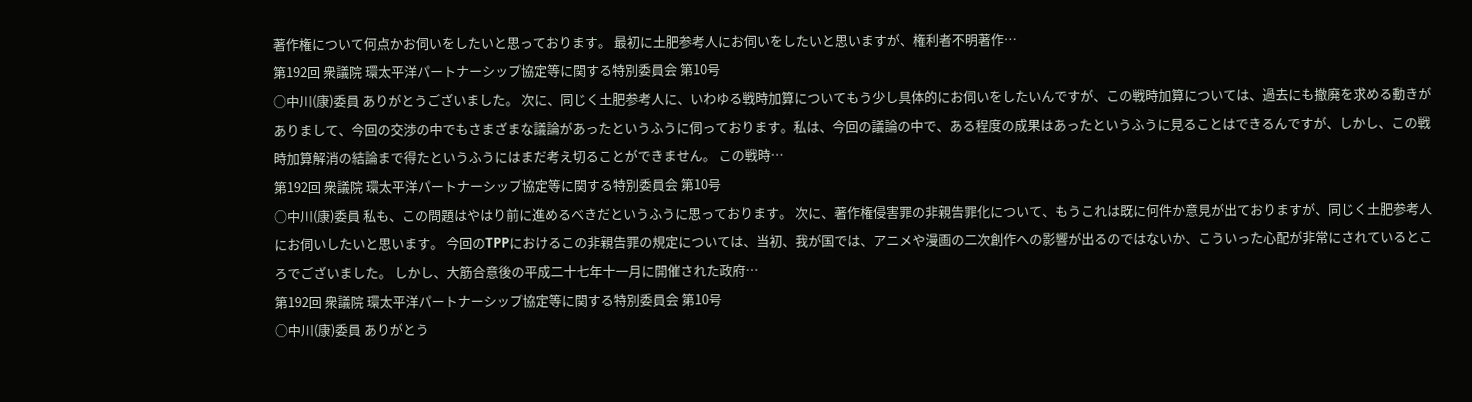著作権について何点かお伺いをしたいと思っております。 最初に土肥参考人にお伺いをしたいと思いますが、権利者不明著作…
第192回 衆議院 環太平洋パートナーシップ協定等に関する特別委員会 第10号
○中川(康)委員 ありがとうございました。 次に、同じく土肥参考人に、いわゆる戦時加算についてもう少し具体的にお伺いをしたいんですが、この戦時加算については、過去にも撤廃を求める動きがありまして、今回の交渉の中でもさまざまな議論があったというふうに伺っております。私は、今回の議論の中で、ある程度の成果はあったというふうに見ることはできるんですが、しかし、この戦時加算解消の結論まで得たというふうにはまだ考え切ることができません。 この戦時…
第192回 衆議院 環太平洋パートナーシップ協定等に関する特別委員会 第10号
○中川(康)委員 私も、この問題はやはり前に進めるべきだというふうに思っております。 次に、著作権侵害罪の非親告罪化について、もうこれは既に何件か意見が出ておりますが、同じく土肥参考人にお伺いしたいと思います。 今回のTPPにおけるこの非親告罪の規定については、当初、我が国では、アニメや漫画の二次創作への影響が出るのではないか、こういった心配が非常にされているところでございました。 しかし、大筋合意後の平成二十七年十一月に開催された政府…
第192回 衆議院 環太平洋パートナーシップ協定等に関する特別委員会 第10号
○中川(康)委員 ありがとう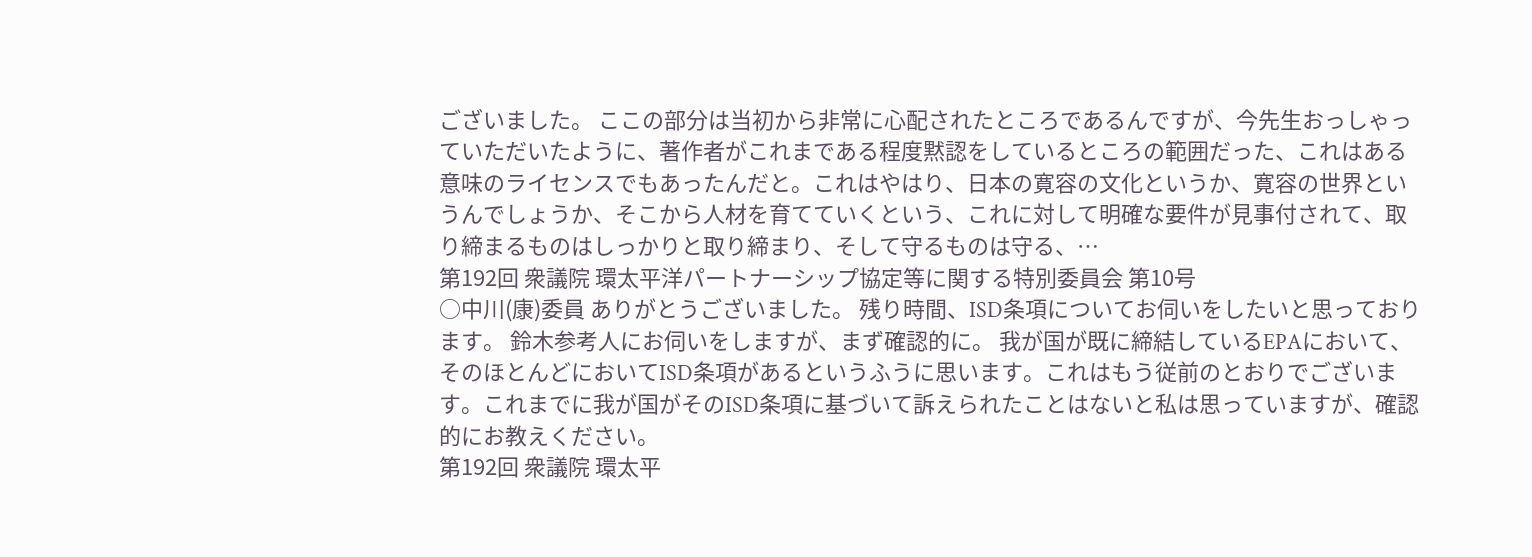ございました。 ここの部分は当初から非常に心配されたところであるんですが、今先生おっしゃっていただいたように、著作者がこれまである程度黙認をしているところの範囲だった、これはある意味のライセンスでもあったんだと。これはやはり、日本の寛容の文化というか、寛容の世界というんでしょうか、そこから人材を育てていくという、これに対して明確な要件が見事付されて、取り締まるものはしっかりと取り締まり、そして守るものは守る、…
第192回 衆議院 環太平洋パートナーシップ協定等に関する特別委員会 第10号
○中川(康)委員 ありがとうございました。 残り時間、ISD条項についてお伺いをしたいと思っております。 鈴木参考人にお伺いをしますが、まず確認的に。 我が国が既に締結しているEPAにおいて、そのほとんどにおいてISD条項があるというふうに思います。これはもう従前のとおりでございます。これまでに我が国がそのISD条項に基づいて訴えられたことはないと私は思っていますが、確認的にお教えください。
第192回 衆議院 環太平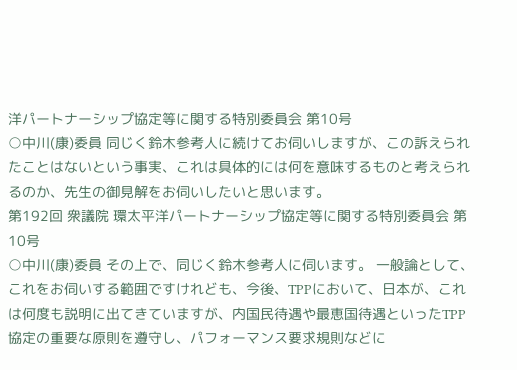洋パートナーシップ協定等に関する特別委員会 第10号
○中川(康)委員 同じく鈴木参考人に続けてお伺いしますが、この訴えられたことはないという事実、これは具体的には何を意味するものと考えられるのか、先生の御見解をお伺いしたいと思います。
第192回 衆議院 環太平洋パートナーシップ協定等に関する特別委員会 第10号
○中川(康)委員 その上で、同じく鈴木参考人に伺います。 一般論として、これをお伺いする範囲ですけれども、今後、TPPにおいて、日本が、これは何度も説明に出てきていますが、内国民待遇や最恵国待遇といったTPP協定の重要な原則を遵守し、パフォーマンス要求規則などに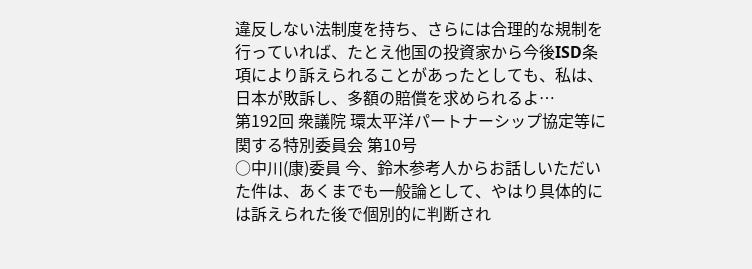違反しない法制度を持ち、さらには合理的な規制を行っていれば、たとえ他国の投資家から今後ISD条項により訴えられることがあったとしても、私は、日本が敗訴し、多額の賠償を求められるよ…
第192回 衆議院 環太平洋パートナーシップ協定等に関する特別委員会 第10号
○中川(康)委員 今、鈴木参考人からお話しいただいた件は、あくまでも一般論として、やはり具体的には訴えられた後で個別的に判断され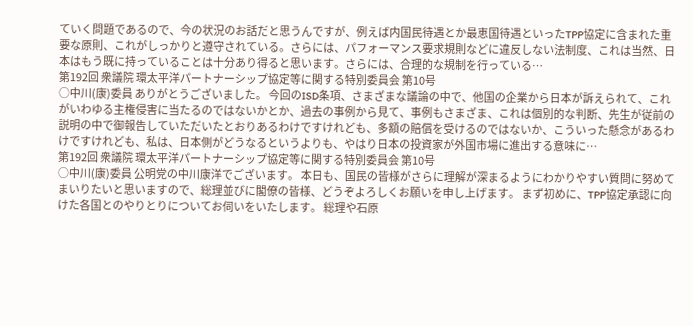ていく問題であるので、今の状況のお話だと思うんですが、例えば内国民待遇とか最恵国待遇といったTPP協定に含まれた重要な原則、これがしっかりと遵守されている。さらには、パフォーマンス要求規則などに違反しない法制度、これは当然、日本はもう既に持っていることは十分あり得ると思います。さらには、合理的な規制を行っている…
第192回 衆議院 環太平洋パートナーシップ協定等に関する特別委員会 第10号
○中川(康)委員 ありがとうございました。 今回のISD条項、さまざまな議論の中で、他国の企業から日本が訴えられて、これがいわゆる主権侵害に当たるのではないかとか、過去の事例から見て、事例もさまざま、これは個別的な判断、先生が従前の説明の中で御報告していただいたとおりあるわけですけれども、多額の賠償を受けるのではないか、こういった懸念があるわけですけれども、私は、日本側がどうなるというよりも、やはり日本の投資家が外国市場に進出する意味に…
第192回 衆議院 環太平洋パートナーシップ協定等に関する特別委員会 第10号
○中川(康)委員 公明党の中川康洋でございます。 本日も、国民の皆様がさらに理解が深まるようにわかりやすい質問に努めてまいりたいと思いますので、総理並びに閣僚の皆様、どうぞよろしくお願いを申し上げます。 まず初めに、TPP協定承認に向けた各国とのやりとりについてお伺いをいたします。 総理や石原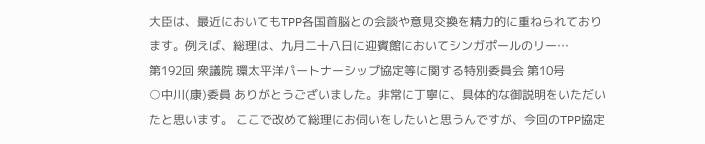大臣は、最近においてもTPP各国首脳との会談や意見交換を精力的に重ねられております。例えば、総理は、九月二十八日に迎賓館においてシンガポールのリー…
第192回 衆議院 環太平洋パートナーシップ協定等に関する特別委員会 第10号
○中川(康)委員 ありがとうございました。非常に丁寧に、具体的な御説明をいただいたと思います。 ここで改めて総理にお伺いをしたいと思うんですが、今回のTPP協定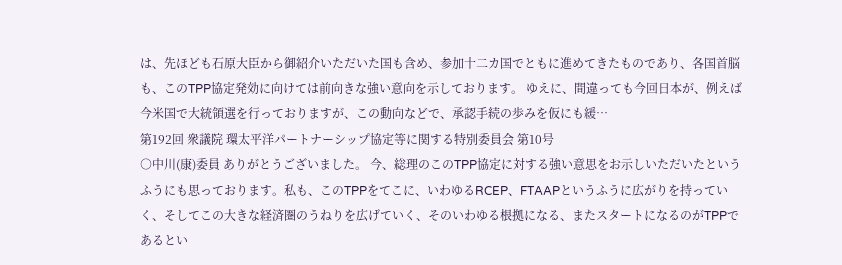は、先ほども石原大臣から御紹介いただいた国も含め、参加十二カ国でともに進めてきたものであり、各国首脳も、このTPP協定発効に向けては前向きな強い意向を示しております。 ゆえに、間違っても今回日本が、例えば今米国で大統領選を行っておりますが、この動向などで、承認手続の歩みを仮にも緩…
第192回 衆議院 環太平洋パートナーシップ協定等に関する特別委員会 第10号
○中川(康)委員 ありがとうございました。 今、総理のこのTPP協定に対する強い意思をお示しいただいたというふうにも思っております。私も、このTPPをてこに、いわゆるRCEP、FTAAPというふうに広がりを持っていく、そしてこの大きな経済圏のうねりを広げていく、そのいわゆる根拠になる、またスタートになるのがTPPであるとい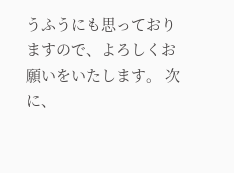うふうにも思っておりますので、よろしくお願いをいたします。 次に、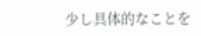少し具体的なことを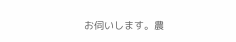お伺いします。農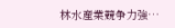林水産業競争力強…